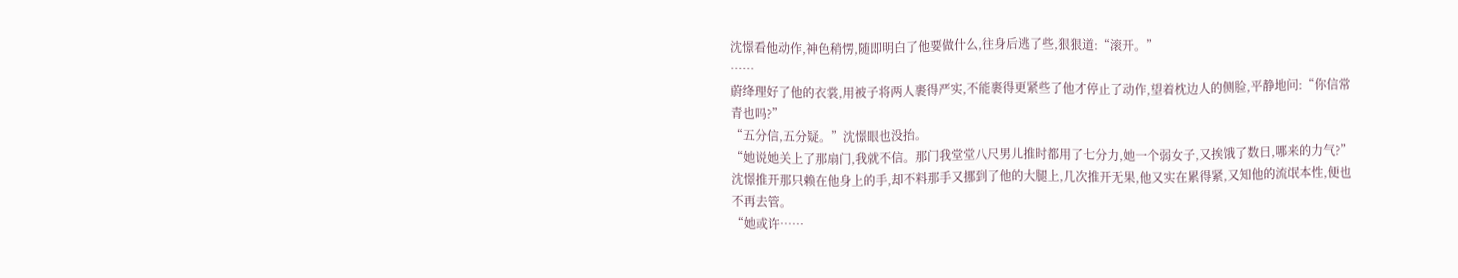沈憬看他动作,神色稍愣,随即明白了他要做什么,往身后逃了些,狠狠道:“滚开。”
……
蔚绛理好了他的衣裳,用被子将两人裹得严实,不能裹得更紧些了他才停止了动作,望着枕边人的侧脸,平静地问:“你信常青也吗?”
“五分信,五分疑。”沈憬眼也没抬。
“她说她关上了那扇门,我就不信。那门我堂堂八尺男儿推时都用了七分力,她一个弱女子,又挨饿了数日,哪来的力气?”
沈憬推开那只赖在他身上的手,却不料那手又挪到了他的大腿上,几次推开无果,他又实在累得紧,又知他的流氓本性,便也不再去管。
“她或许……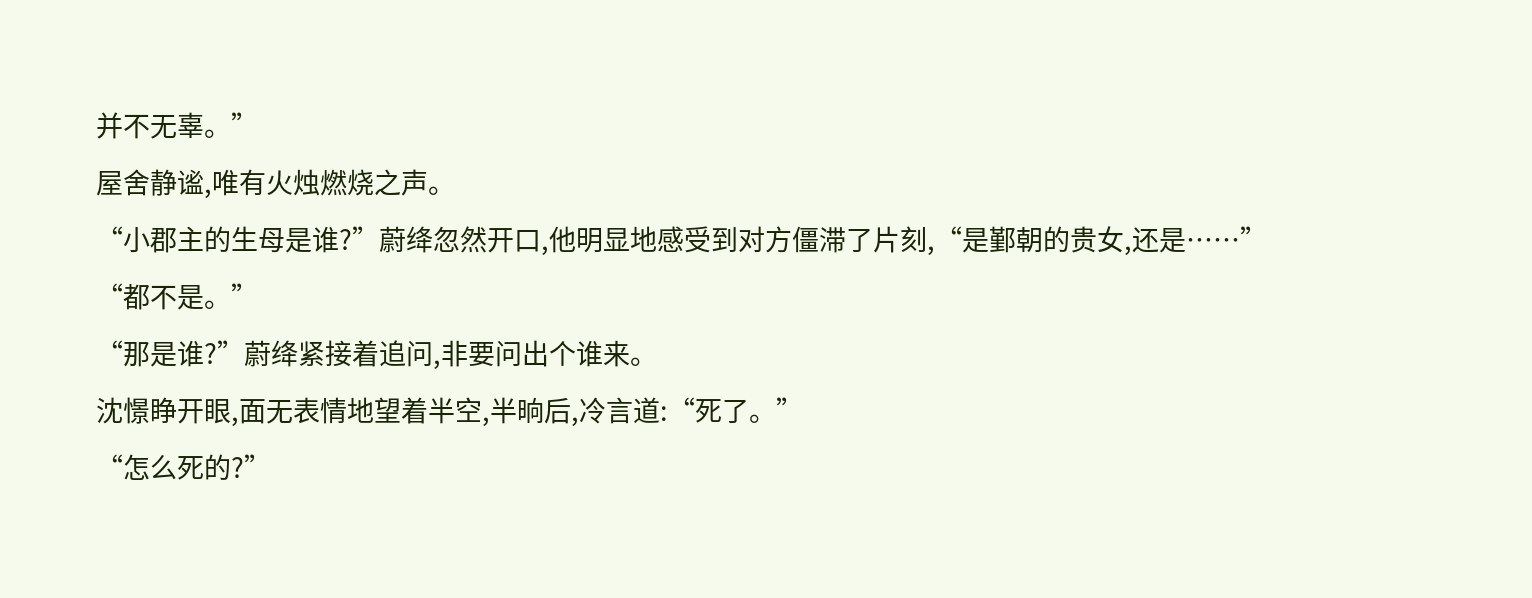并不无辜。”
屋舍静谧,唯有火烛燃烧之声。
“小郡主的生母是谁?”蔚绛忽然开口,他明显地感受到对方僵滞了片刻,“是鄞朝的贵女,还是……”
“都不是。”
“那是谁?”蔚绛紧接着追问,非要问出个谁来。
沈憬睁开眼,面无表情地望着半空,半晌后,冷言道:“死了。”
“怎么死的?”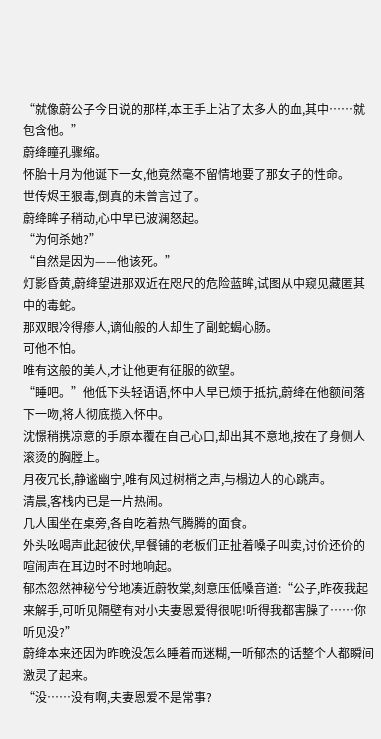“就像蔚公子今日说的那样,本王手上沾了太多人的血,其中……就包含他。”
蔚绛瞳孔骤缩。
怀胎十月为他诞下一女,他竟然毫不留情地要了那女子的性命。
世传烬王狠毒,倒真的未曾言过了。
蔚绛眸子稍动,心中早已波澜怒起。
“为何杀她?”
“自然是因为——他该死。”
灯影昏黄,蔚绛望进那双近在咫尺的危险蓝眸,试图从中窥见藏匿其中的毒蛇。
那双眼冷得瘆人,谪仙般的人却生了副蛇蝎心肠。
可他不怕。
唯有这般的美人,才让他更有征服的欲望。
“睡吧。”他低下头轻语语,怀中人早已烦于抵抗,蔚绛在他额间落下一吻,将人彻底揽入怀中。
沈憬稍携凉意的手原本覆在自己心口,却出其不意地,按在了身侧人滚烫的胸膛上。
月夜冗长,静谧幽宁,唯有风过树梢之声,与榻边人的心跳声。
清晨,客栈内已是一片热闹。
几人围坐在桌旁,各自吃着热气腾腾的面食。
外头吆喝声此起彼伏,早餐铺的老板们正扯着嗓子叫卖,讨价还价的喧闹声在耳边时不时地响起。
郁杰忽然神秘兮兮地凑近蔚牧棠,刻意压低嗓音道:“公子,昨夜我起来解手,可听见隔壁有对小夫妻恩爱得很呢!听得我都害臊了……你听见没?”
蔚绛本来还因为昨晚没怎么睡着而迷糊,一听郁杰的话整个人都瞬间激灵了起来。
“没……没有啊,夫妻恩爱不是常事?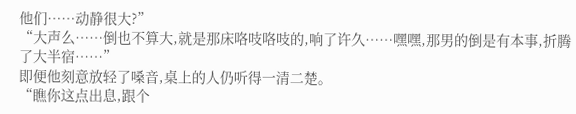他们……动静很大?”
“大声么……倒也不算大,就是那床咯吱咯吱的,响了许久……嘿嘿,那男的倒是有本事,折腾了大半宿……”
即便他刻意放轻了嗓音,桌上的人仍听得一清二楚。
“瞧你这点出息,跟个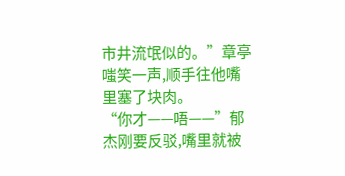市井流氓似的。”章亭嗤笑一声,顺手往他嘴里塞了块肉。
“你才——唔——”郁杰刚要反驳,嘴里就被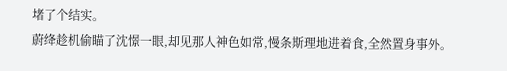堵了个结实。
蔚绛趁机偷瞄了沈憬一眼,却见那人神色如常,慢条斯理地进着食,全然置身事外。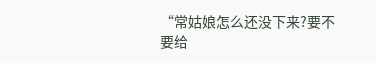“常姑娘怎么还没下来?要不要给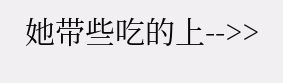她带些吃的上-->>